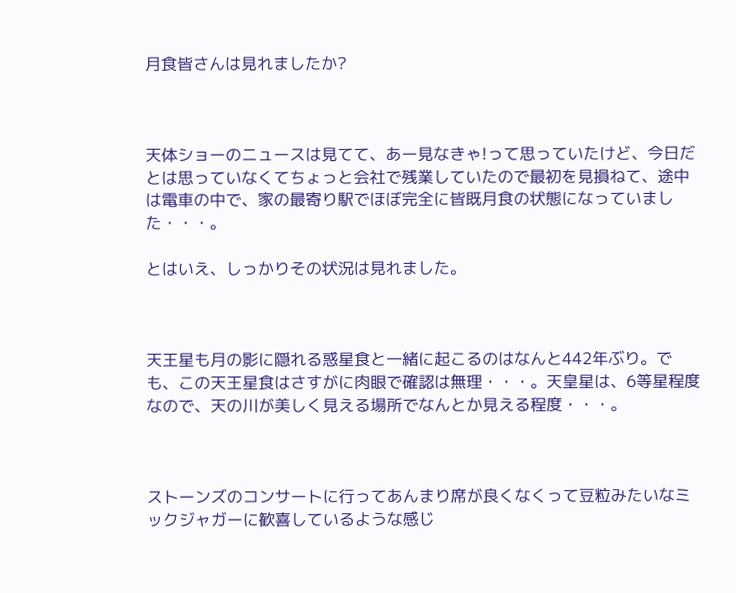月食皆さんは見れましたか?



天体ショーのニュースは見てて、あー見なきゃ!って思っていたけど、今日だとは思っていなくてちょっと会社で残業していたので最初を見損ねて、途中は電車の中で、家の最寄り駅でほぼ完全に皆既月食の状態になっていました・・・。

とはいえ、しっかりその状況は見れました。



天王星も月の影に隠れる惑星食と一緒に起こるのはなんと442年ぶり。でも、この天王星食はさすがに肉眼で確認は無理・・・。天皇星は、6等星程度なので、天の川が美しく見える場所でなんとか見える程度・・・。



ストーンズのコンサートに行ってあんまり席が良くなくって豆粒みたいなミックジャガーに歓喜しているような感じ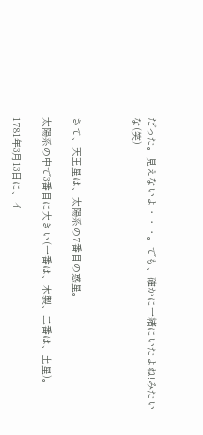だった。見えないよ・・・。でも、確かに一緒にいたよね!みたいな(笑)



さて、天王星は、太陽系の7番目の惑星。

太陽系の中で3番目に大きい(一番は、木製、二番は、土星)。

1781年3月13日に、イ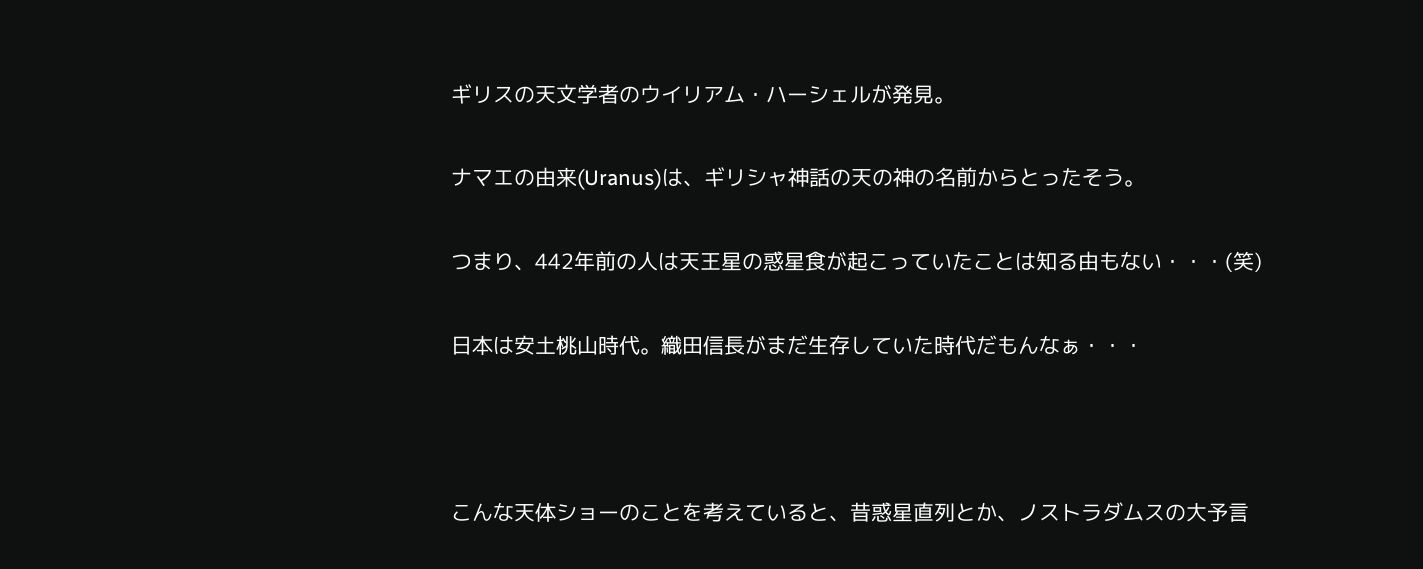ギリスの天文学者のウイリアム・ハーシェルが発見。

ナマエの由来(Uranus)は、ギリシャ神話の天の神の名前からとったそう。

つまり、442年前の人は天王星の惑星食が起こっていたことは知る由もない・・・(笑)

日本は安土桃山時代。織田信長がまだ生存していた時代だもんなぁ・・・



こんな天体ショーのことを考えていると、昔惑星直列とか、ノストラダムスの大予言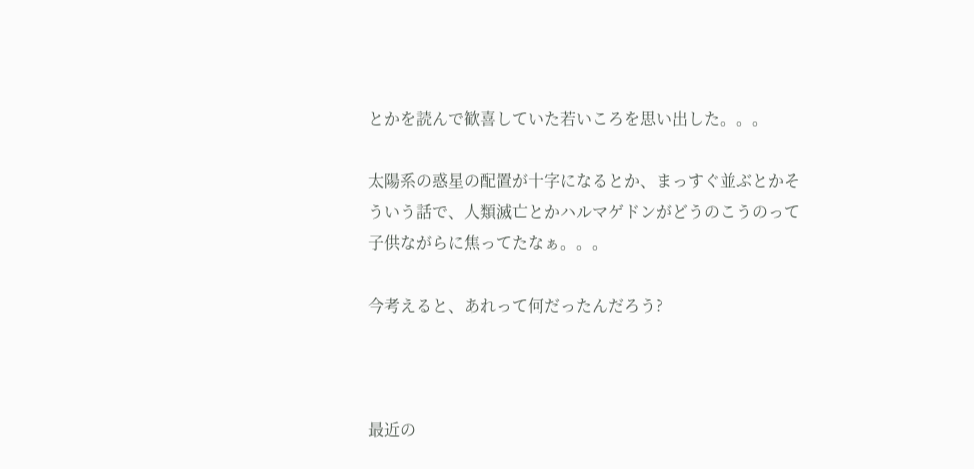とかを読んで歓喜していた若いころを思い出した。。。

太陽系の惑星の配置が十字になるとか、まっすぐ並ぶとかそういう話で、人類滅亡とかハルマゲドンがどうのこうのって子供ながらに焦ってたなぁ。。。

今考えると、あれって何だったんだろう?



最近の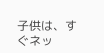子供は、すぐネッ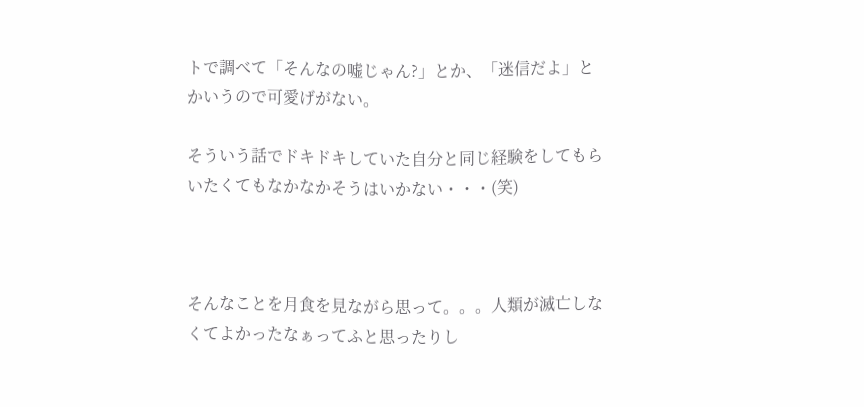トで調べて「そんなの嘘じゃん?」とか、「迷信だよ」とかいうので可愛げがない。

そういう話でドキドキしていた自分と同じ経験をしてもらいたくてもなかなかそうはいかない・・・(笑)



そんなことを月食を見ながら思って。。。人類が滅亡しなくてよかったなぁってふと思ったりし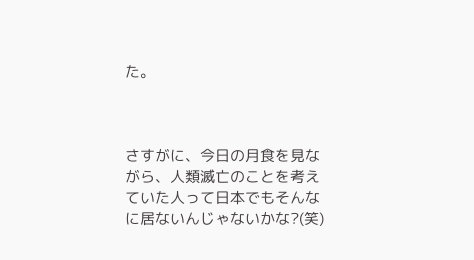た。



さすがに、今日の月食を見ながら、人類滅亡のことを考えていた人って日本でもそんなに居ないんじゃないかな?(笑)